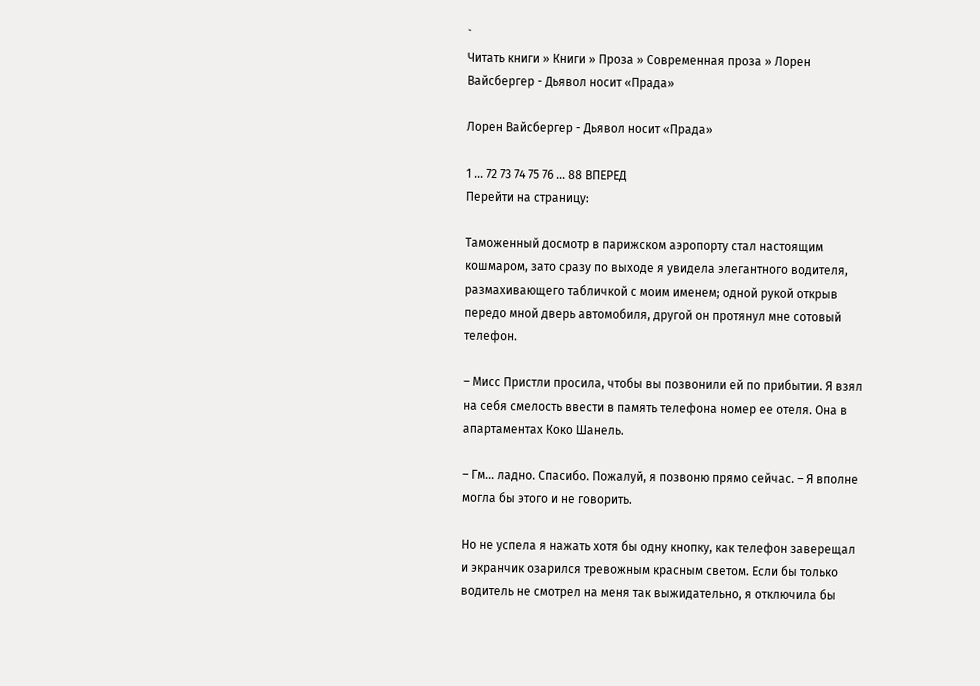`
Читать книги » Книги » Проза » Современная проза » Лорен Вайсбергер - Дьявол носит «Прада»

Лорен Вайсбергер - Дьявол носит «Прада»

1 ... 72 73 74 75 76 ... 88 ВПЕРЕД
Перейти на страницу:

Таможенный досмотр в парижском аэропорту стал настоящим кошмаром, зато сразу по выходе я увидела элегантного водителя, размахивающего табличкой с моим именем; одной рукой открыв передо мной дверь автомобиля, другой он протянул мне сотовый телефон.

– Мисс Пристли просила, чтобы вы позвонили ей по прибытии. Я взял на себя смелость ввести в память телефона номер ее отеля. Она в апартаментах Коко Шанель.

– Гм… ладно. Спасибо. Пожалуй, я позвоню прямо сейчас. – Я вполне могла бы этого и не говорить.

Но не успела я нажать хотя бы одну кнопку, как телефон заверещал и экранчик озарился тревожным красным светом. Если бы только водитель не смотрел на меня так выжидательно, я отключила бы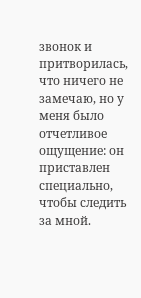звонок и притворилась, что ничего не замечаю, но у меня было отчетливое ощущение: он приставлен специально, чтобы следить за мной.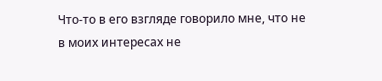Что-то в его взгляде говорило мне, что не в моих интересах не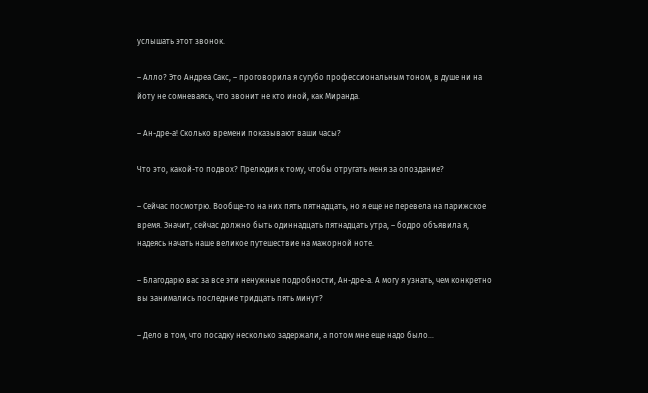услышать этот звонок.

– Алло? Это Андреа Сакс, – проговорила я сугубо профессиональным тоном, в душе ни на йоту не сомневаясь, что звонит не кто иной, как Миранда.

– Ан-дре-а! Сколько времени показывают ваши часы?

Что это, какой-то подвох? Прелюдия к тому, чтобы отругать меня за опоздание?

– Сейчас посмотрю. Вообще-то на них пять пятнадцать, но я еще не перевела на парижское время. Значит, сейчас должно быть одиннадцать пятнадцать утра, – бодро объявила я, надеясь начать наше великое путешествие на мажорной ноте.

– Благодарю вас за все эти ненужные подробности, Ан-дре-а. А могу я узнать, чем конкретно вы занимались последние тридцать пять минут?

– Дело в том, что посадку несколько задержали, а потом мне еще надо было…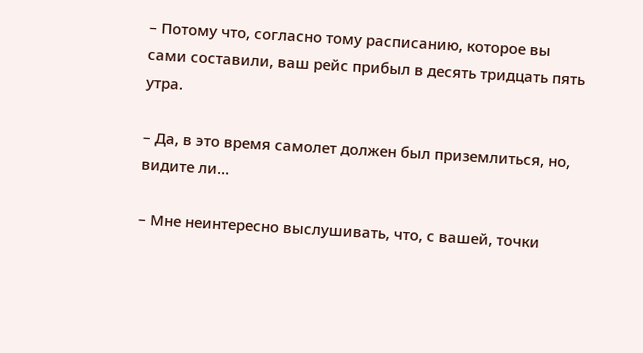– Потому что, согласно тому расписанию, которое вы сами составили, ваш рейс прибыл в десять тридцать пять утра.

– Да, в это время самолет должен был приземлиться, но, видите ли…

– Мне неинтересно выслушивать, что, с вашей, точки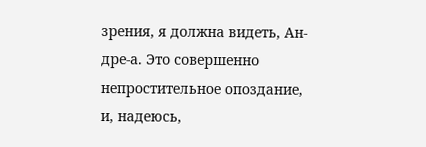зрения, я должна видеть, Ан-дре-а. Это совершенно непростительное опоздание, и, надеюсь,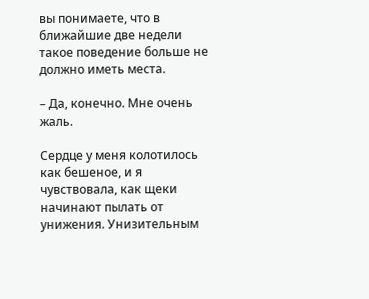вы понимаете, что в ближайшие две недели такое поведение больше не должно иметь места.

– Да, конечно. Мне очень жаль.

Сердце у меня колотилось как бешеное, и я чувствовала, как щеки начинают пылать от унижения. Унизительным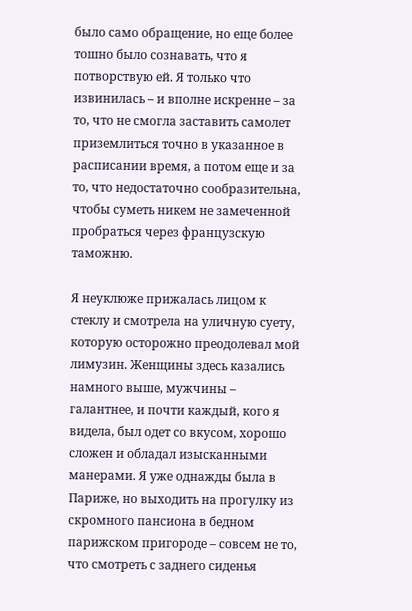было само обращение, но еще более тошно было сознавать, что я потворствую ей. Я только что извинилась – и вполне искренне – за то, что не смогла заставить самолет приземлиться точно в указанное в расписании время, а потом еще и за то, что недостаточно сообразительна, чтобы суметь никем не замеченной пробраться через французскую таможню.

Я неуклюже прижалась лицом к стеклу и смотрела на уличную суету, которую осторожно преодолевал мой лимузин. Женщины здесь казались намного выше, мужчины – галантнее, и почти каждый, кого я видела, был одет со вкусом, хорошо сложен и обладал изысканными манерами. Я уже однажды была в Париже, но выходить на прогулку из скромного пансиона в бедном парижском пригороде – совсем не то, что смотреть с заднего сиденья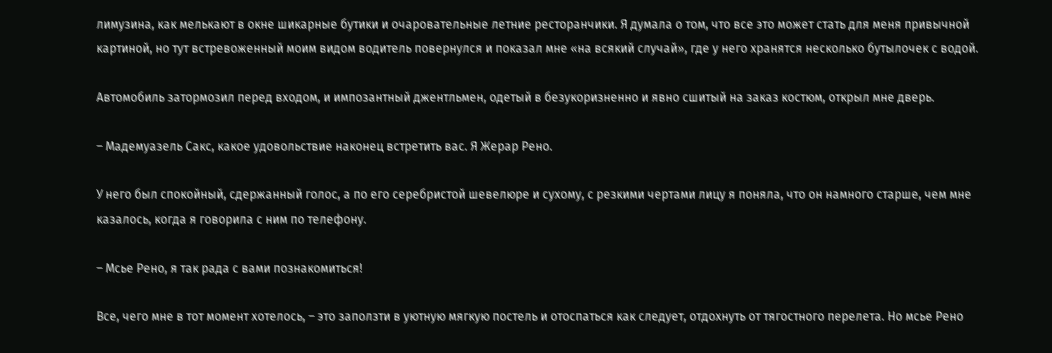лимузина, как мелькают в окне шикарные бутики и очаровательные летние ресторанчики. Я думала о том, что все это может стать для меня привычной картиной, но тут встревоженный моим видом водитель повернулся и показал мне «на всякий случай», где у него хранятся несколько бутылочек с водой.

Автомобиль затормозил перед входом, и импозантный джентльмен, одетый в безукоризненно и явно сшитый на заказ костюм, открыл мне дверь.

– Мадемуазель Сакс, какое удовольствие наконец встретить вас. Я Жерар Рено.

У него был спокойный, сдержанный голос, а по его серебристой шевелюре и сухому, с резкими чертами лицу я поняла, что он намного старше, чем мне казалось, когда я говорила с ним по телефону.

– Мсье Рено, я так рада с вами познакомиться!

Все, чего мне в тот момент хотелось, – это заползти в уютную мягкую постель и отоспаться как следует, отдохнуть от тягостного перелета. Но мсье Рено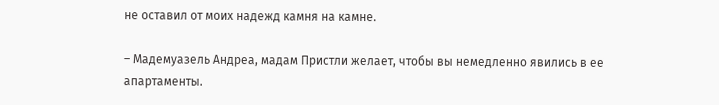не оставил от моих надежд камня на камне.

– Мадемуазель Андреа, мадам Пристли желает, чтобы вы немедленно явились в ее апартаменты.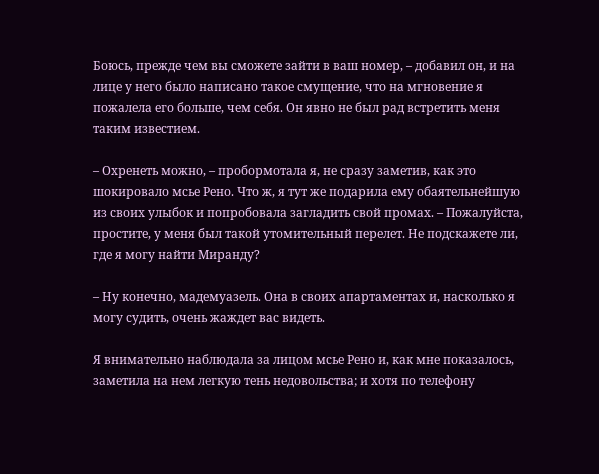Боюсь, прежде чем вы сможете зайти в ваш номер, – добавил он, и на лице у него было написано такое смущение, что на мгновение я пожалела его больше, чем себя. Он явно не был рад встретить меня таким известием.

– Охренеть можно, – пробормотала я, не сразу заметив, как это шокировало мсье Рено. Что ж, я тут же подарила ему обаятельнейшую из своих улыбок и попробовала загладить свой промах. – Пожалуйста, простите, у меня был такой утомительный перелет. Не подскажете ли, где я могу найти Миранду?

– Ну конечно, мадемуазель. Она в своих апартаментах и, насколько я могу судить, очень жаждет вас видеть.

Я внимательно наблюдала за лицом мсье Рено и, как мне показалось, заметила на нем легкую тень недовольства; и хотя по телефону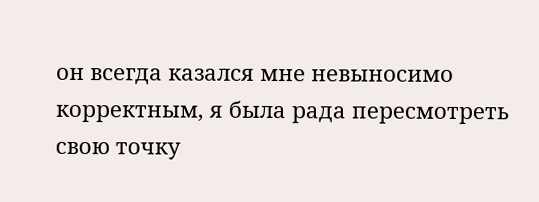он всегда казался мне невыносимо корректным, я была рада пересмотреть свою точку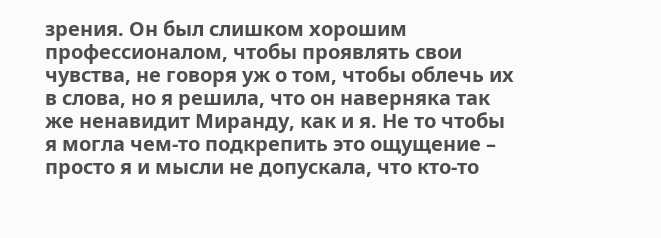зрения. Он был слишком хорошим профессионалом, чтобы проявлять свои чувства, не говоря уж о том, чтобы облечь их в слова, но я решила, что он наверняка так же ненавидит Миранду, как и я. Не то чтобы я могла чем-то подкрепить это ощущение – просто я и мысли не допускала, что кто-то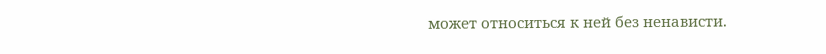может относиться к ней без ненависти.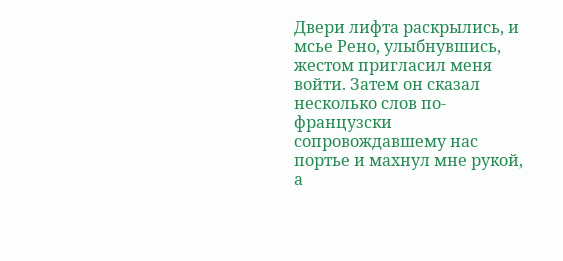Двери лифта раскрылись, и мсье Рено, улыбнувшись, жестом пригласил меня войти. Затем он сказал несколько слов по-французски сопровождавшему нас портье и махнул мне рукой, а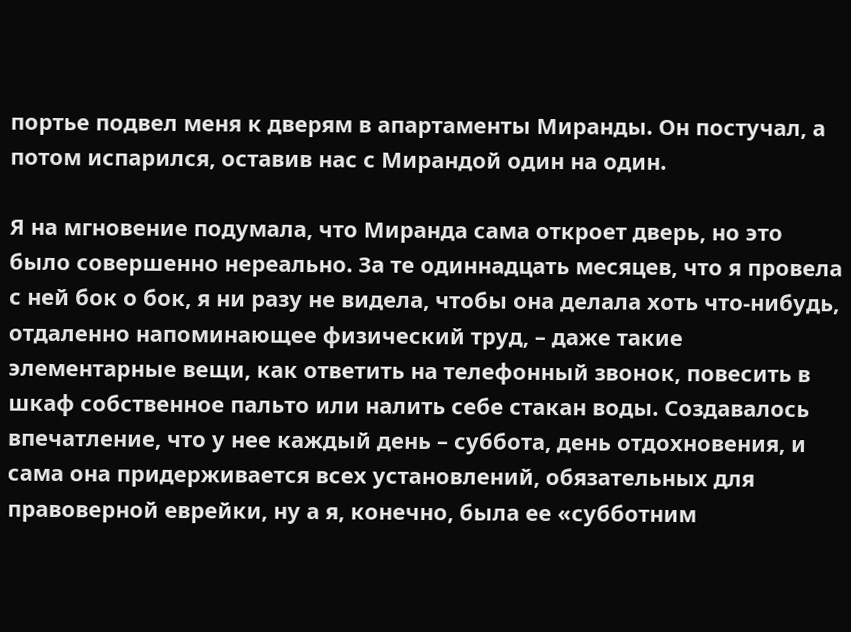портье подвел меня к дверям в апартаменты Миранды. Он постучал, а потом испарился, оставив нас с Мирандой один на один.

Я на мгновение подумала, что Миранда сама откроет дверь, но это было совершенно нереально. За те одиннадцать месяцев, что я провела с ней бок о бок, я ни разу не видела, чтобы она делала хоть что-нибудь, отдаленно напоминающее физический труд, – даже такие элементарные вещи, как ответить на телефонный звонок, повесить в шкаф собственное пальто или налить себе стакан воды. Создавалось впечатление, что у нее каждый день – суббота, день отдохновения, и сама она придерживается всех установлений, обязательных для правоверной еврейки, ну а я, конечно, была ее «субботним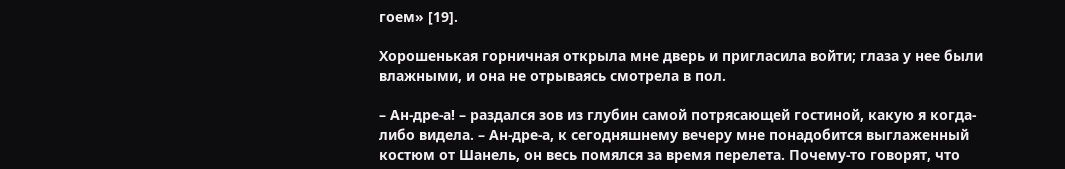гоем» [19].

Хорошенькая горничная открыла мне дверь и пригласила войти; глаза у нее были влажными, и она не отрываясь смотрела в пол.

– Ан-дре-а! – раздался зов из глубин самой потрясающей гостиной, какую я когда-либо видела. – Ан-дре-а, к сегодняшнему вечеру мне понадобится выглаженный костюм от Шанель, он весь помялся за время перелета. Почему-то говорят, что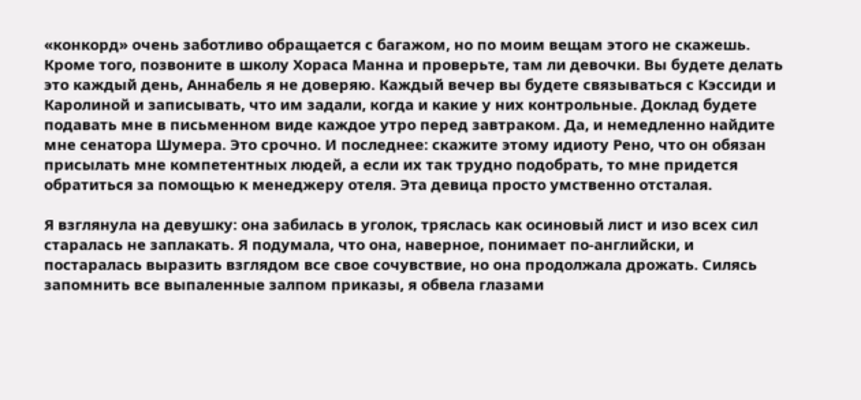«конкорд» очень заботливо обращается с багажом, но по моим вещам этого не скажешь. Кроме того, позвоните в школу Хораса Манна и проверьте, там ли девочки. Вы будете делать это каждый день, Аннабель я не доверяю. Каждый вечер вы будете связываться с Кэссиди и Каролиной и записывать, что им задали, когда и какие у них контрольные. Доклад будете подавать мне в письменном виде каждое утро перед завтраком. Да, и немедленно найдите мне сенатора Шумера. Это срочно. И последнее: скажите этому идиоту Рено, что он обязан присылать мне компетентных людей, а если их так трудно подобрать, то мне придется обратиться за помощью к менеджеру отеля. Эта девица просто умственно отсталая.

Я взглянула на девушку: она забилась в уголок, тряслась как осиновый лист и изо всех сил старалась не заплакать. Я подумала, что она, наверное, понимает по-английски, и постаралась выразить взглядом все свое сочувствие, но она продолжала дрожать. Силясь запомнить все выпаленные залпом приказы, я обвела глазами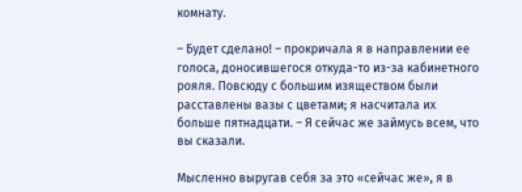комнату.

– Будет сделано! – прокричала я в направлении ее голоса, доносившегося откуда-то из-за кабинетного рояля. Повсюду с большим изяществом были расставлены вазы с цветами; я насчитала их больше пятнадцати. – Я сейчас же займусь всем, что вы сказали.

Мысленно выругав себя за это «сейчас же», я в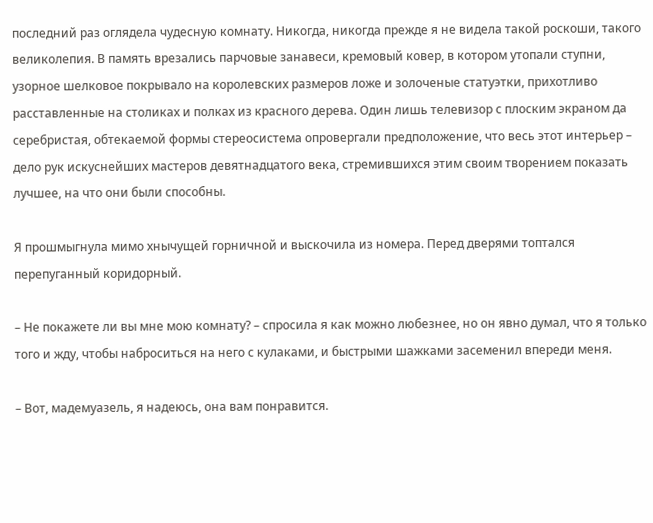последний раз оглядела чудесную комнату. Никогда, никогда прежде я не видела такой роскоши, такого великолепия. В память врезались парчовые занавеси, кремовый ковер, в котором утопали ступни, узорное шелковое покрывало на королевских размеров ложе и золоченые статуэтки, прихотливо расставленные на столиках и полках из красного дерева. Один лишь телевизор с плоским экраном да серебристая, обтекаемой формы стереосистема опровергали предположение, что весь этот интерьер – дело рук искуснейших мастеров девятнадцатого века, стремившихся этим своим творением показать лучшее, на что они были способны.

Я прошмыгнула мимо хнычущей горничной и выскочила из номера. Перед дверями топтался перепуганный коридорный.

– Не покажете ли вы мне мою комнату? – спросила я как можно любезнее, но он явно думал, что я только того и жду, чтобы наброситься на него с кулаками, и быстрыми шажками засеменил впереди меня.

– Вот, мадемуазель, я надеюсь, она вам понравится.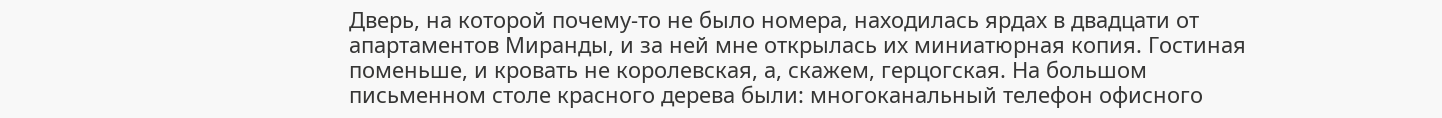Дверь, на которой почему-то не было номера, находилась ярдах в двадцати от апартаментов Миранды, и за ней мне открылась их миниатюрная копия. Гостиная поменьше, и кровать не королевская, а, скажем, герцогская. На большом письменном столе красного дерева были: многоканальный телефон офисного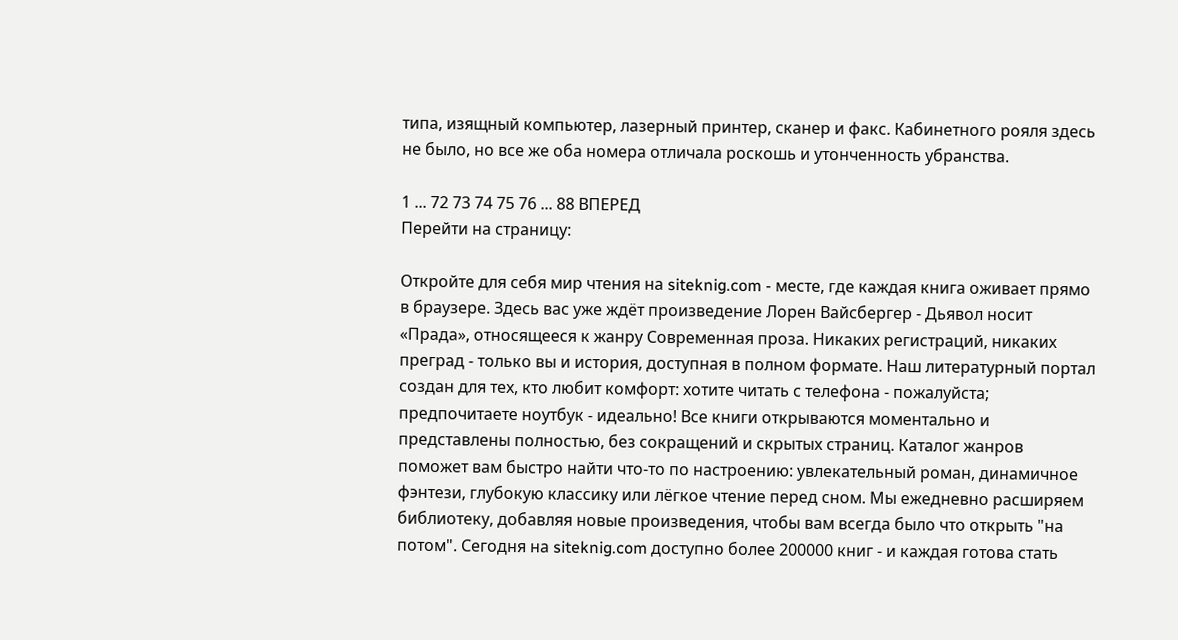типа, изящный компьютер, лазерный принтер, сканер и факс. Кабинетного рояля здесь не было, но все же оба номера отличала роскошь и утонченность убранства.

1 ... 72 73 74 75 76 ... 88 ВПЕРЕД
Перейти на страницу:

Откройте для себя мир чтения на siteknig.com - месте, где каждая книга оживает прямо в браузере. Здесь вас уже ждёт произведение Лорен Вайсбергер - Дьявол носит «Прада», относящееся к жанру Современная проза. Никаких регистраций, никаких преград - только вы и история, доступная в полном формате. Наш литературный портал создан для тех, кто любит комфорт: хотите читать с телефона - пожалуйста; предпочитаете ноутбук - идеально! Все книги открываются моментально и представлены полностью, без сокращений и скрытых страниц. Каталог жанров поможет вам быстро найти что-то по настроению: увлекательный роман, динамичное фэнтези, глубокую классику или лёгкое чтение перед сном. Мы ежедневно расширяем библиотеку, добавляя новые произведения, чтобы вам всегда было что открыть "на потом". Сегодня на siteknig.com доступно более 200000 книг - и каждая готова стать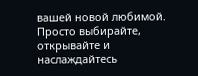вашей новой любимой. Просто выбирайте, открывайте и наслаждайтесь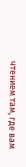чтением там, где вам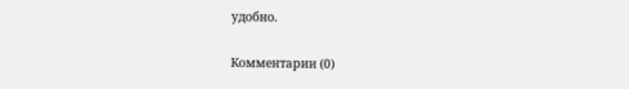удобно.

Комментарии (0)